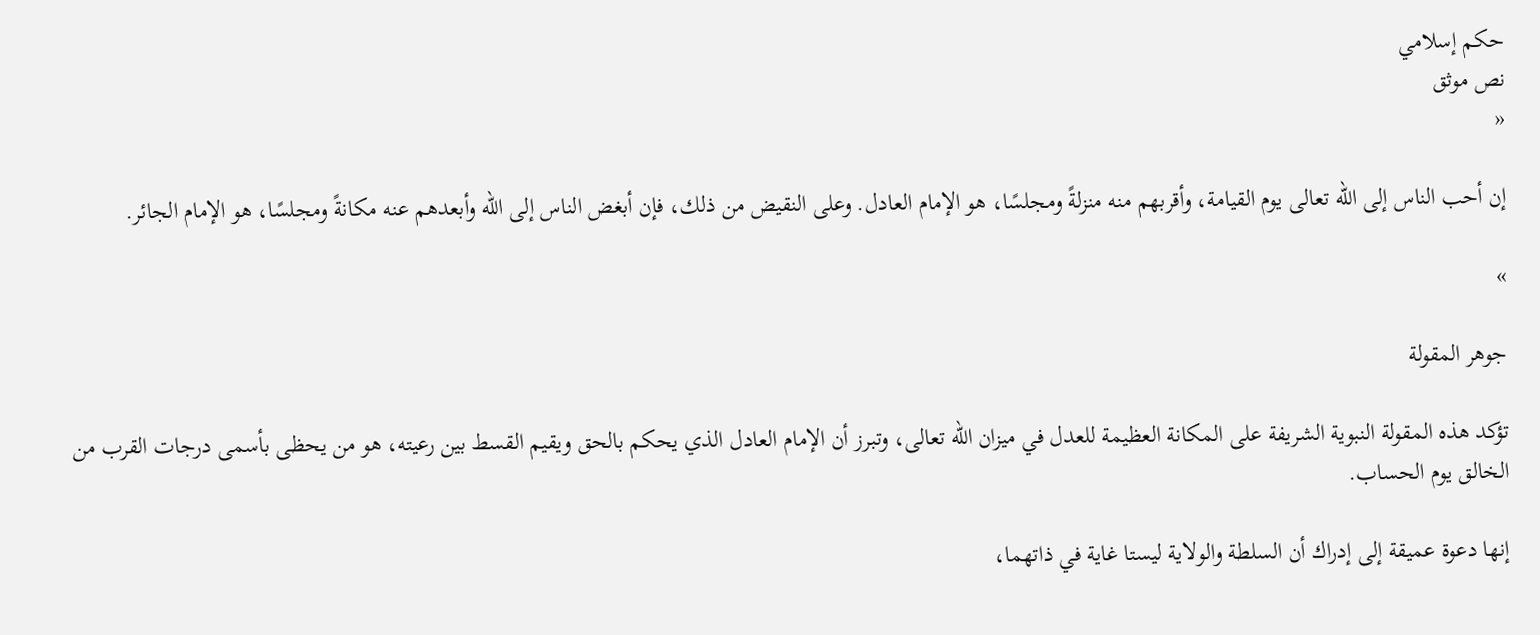حكم إسلامي
نص موثق
«

إن أحب الناس إلى الله تعالى يوم القيامة، وأقربهم منه منزلةً ومجلسًا، هو الإمام العادل. وعلى النقيض من ذلك، فإن أبغض الناس إلى الله وأبعدهم عنه مكانةً ومجلسًا، هو الإمام الجائر.

»

جوهر المقولة

تؤكد هذه المقولة النبوية الشريفة على المكانة العظيمة للعدل في ميزان الله تعالى، وتبرز أن الإمام العادل الذي يحكم بالحق ويقيم القسط بين رعيته، هو من يحظى بأسمى درجات القرب من الخالق يوم الحساب.

إنها دعوة عميقة إلى إدراك أن السلطة والولاية ليستا غاية في ذاتهما،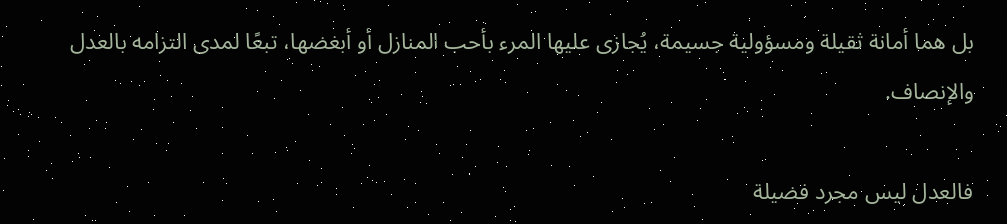بل هما أمانة ثقيلة ومسؤولية جسيمة، يُجازى عليها المرء بأحب المنازل أو أبغضها، تبعًا لمدى التزامه بالعدل والإنصاف.

فالعدل ليس مجرد فضيلة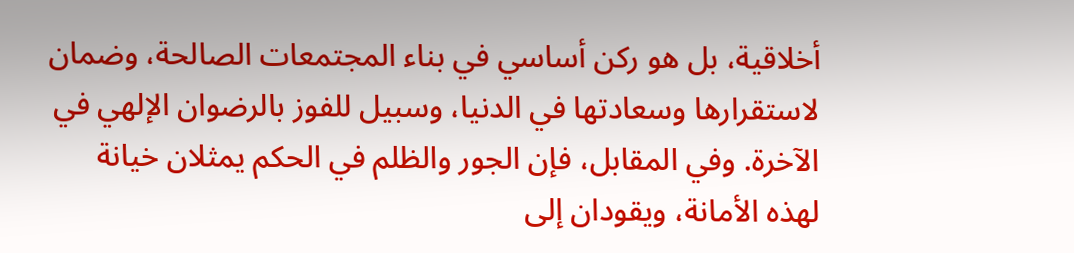أخلاقية، بل هو ركن أساسي في بناء المجتمعات الصالحة، وضمان لاستقرارها وسعادتها في الدنيا، وسبيل للفوز بالرضوان الإلهي في الآخرة. وفي المقابل، فإن الجور والظلم في الحكم يمثلان خيانة لهذه الأمانة، ويقودان إلى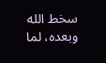سخط الله وبعده، لما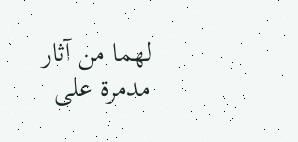لهما من آثار مدمرة على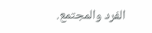الفرد والمجتمع.